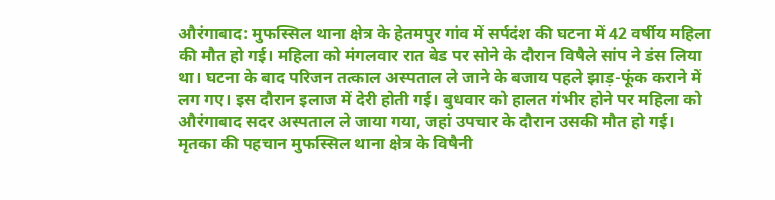औरंगाबाद: मुफस्सिल थाना क्षेत्र के हेतमपुर गांव में सर्पदंश की घटना में 42 वर्षीय महिला की मौत हो गई। महिला को मंगलवार रात बेड पर सोने के दौरान विषैले सांप ने डंस लिया था। घटना के बाद परिजन तत्काल अस्पताल ले जाने के बजाय पहले झाड़-फूंक कराने में लग गए। इस दौरान इलाज में देरी होती गई। बुधवार को हालत गंभीर होने पर महिला को औरंगाबाद सदर अस्पताल ले जाया गया, जहां उपचार के दौरान उसकी मौत हो गई।
मृतका की पहचान मुफस्सिल थाना क्षेत्र के विषैनी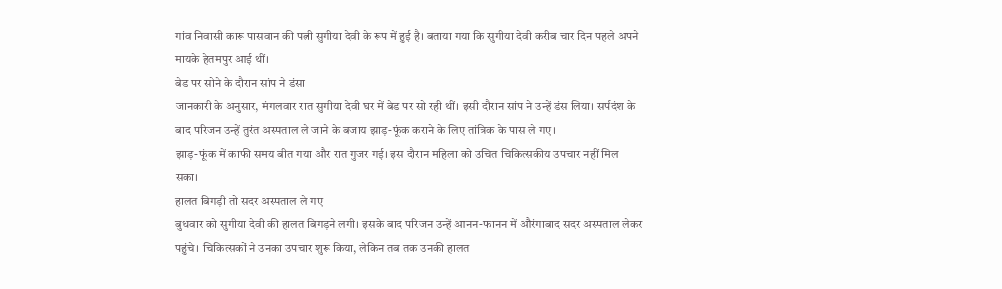गांव निवासी कारू पासवान की पत्नी सुगीया देवी के रूप में हुई है। बताया गया कि सुगीया देवी करीब चार दिन पहले अपने मायके हेतमपुर आई थीं।
बेड पर सोने के दौरान सांप ने डंसा
जानकारी के अनुसार, मंगलवार रात सुगीया देवी घर में बेड पर सो रही थीं। इसी दौरान सांप ने उन्हें डंस लिया। सर्पदंश के बाद परिजन उन्हें तुरंत अस्पताल ले जाने के बजाय झाड़-फूंक कराने के लिए तांत्रिक के पास ले गए।
झाड़-फूंक में काफी समय बीत गया और रात गुजर गई। इस दौरान महिला को उचित चिकित्सकीय उपचार नहीं मिल सका।
हालत बिगड़ी तो सदर अस्पताल ले गए
बुधवार को सुगीया देवी की हालत बिगड़ने लगी। इसके बाद परिजन उन्हें आनन-फानन में औरंगाबाद सदर अस्पताल लेकर पहुंचे। चिकित्सकों ने उनका उपचार शुरू किया, लेकिन तब तक उनकी हालत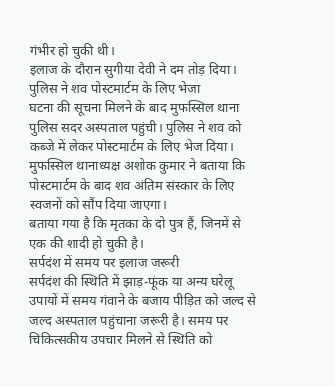गंभीर हो चुकी थी।
इलाज के दौरान सुगीया देवी ने दम तोड़ दिया।
पुलिस ने शव पोस्टमार्टम के लिए भेजा
घटना की सूचना मिलने के बाद मुफस्सिल थाना पुलिस सदर अस्पताल पहुंची। पुलिस ने शव को कब्जे में लेकर पोस्टमार्टम के लिए भेज दिया।
मुफस्सिल थानाध्यक्ष अशोक कुमार ने बताया कि पोस्टमार्टम के बाद शव अंतिम संस्कार के लिए स्वजनों को सौंप दिया जाएगा।
बताया गया है कि मृतका के दो पुत्र हैं, जिनमें से एक की शादी हो चुकी है।
सर्पदंश में समय पर इलाज जरूरी
सर्पदंश की स्थिति में झाड़-फूंक या अन्य घरेलू उपायों में समय गंवाने के बजाय पीड़ित को जल्द से जल्द अस्पताल पहुंचाना जरूरी है। समय पर चिकित्सकीय उपचार मिलने से स्थिति को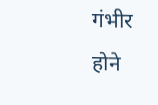गंभीर होने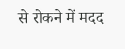से रोकने में मदद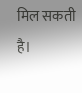मिल सकती है।